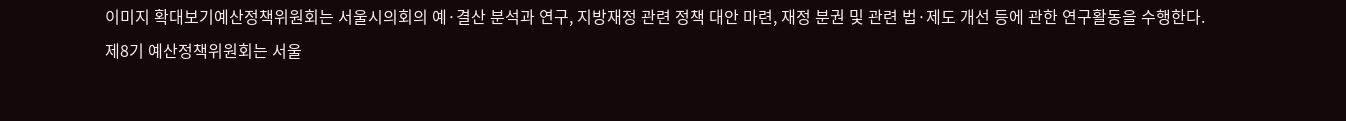이미지 확대보기예산정책위원회는 서울시의회의 예·결산 분석과 연구, 지방재정 관련 정책 대안 마련, 재정 분권 및 관련 법·제도 개선 등에 관한 연구활동을 수행한다.
제8기 예산정책위원회는 서울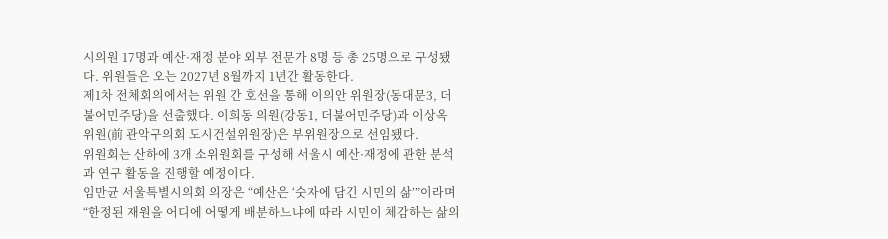시의원 17명과 예산·재정 분야 외부 전문가 8명 등 총 25명으로 구성됐다. 위원들은 오는 2027년 8월까지 1년간 활동한다.
제1차 전체회의에서는 위원 간 호선을 통해 이의안 위원장(동대문3, 더불어민주당)을 선출했다. 이희동 의원(강동1, 더불어민주당)과 이상옥 위원(前 관악구의회 도시건설위원장)은 부위원장으로 선임됐다.
위원회는 산하에 3개 소위원회를 구성해 서울시 예산·재정에 관한 분석과 연구 활동을 진행할 예정이다.
임만균 서울특별시의회 의장은 “예산은 ‘숫자에 담긴 시민의 삶’”이라며 “한정된 재원을 어디에 어떻게 배분하느냐에 따라 시민이 체감하는 삶의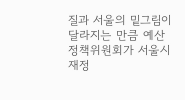질과 서울의 밑그림이 달라지는 만큼 예산정책위원회가 서울시 재정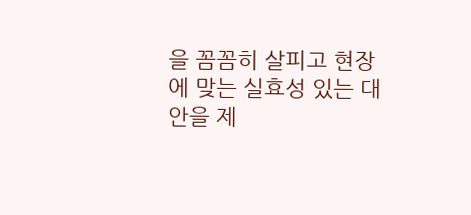을 꼼꼼히 살피고 현장에 맞는 실효성 있는 대안을 제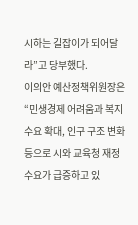시하는 길잡이가 되어달라”고 당부했다.
이의안 예산정책위원장은 “민생경제 어려움과 복지 수요 확대, 인구 구조 변화 등으로 시와 교육청 재정수요가 급증하고 있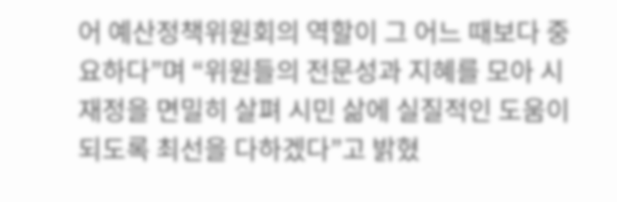어 예산정책위원회의 역할이 그 어느 때보다 중요하다”며 “위원들의 전문성과 지혜를 모아 시 재정을 면밀히 살펴 시민 삶에 실질적인 도움이 되도록 최선을 다하겠다”고 밝혔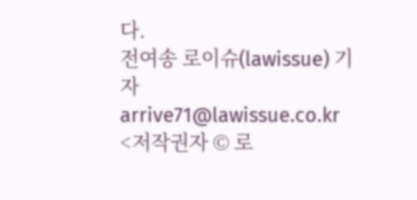다.
전여송 로이슈(lawissue) 기자 arrive71@lawissue.co.kr
<저작권자 © 로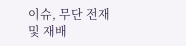이슈, 무단 전재 및 재배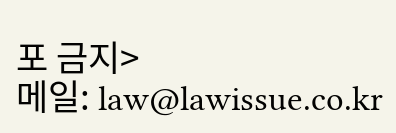포 금지>
메일: law@lawissue.co.kr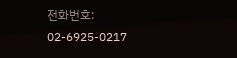전화번호: 02-6925-0217